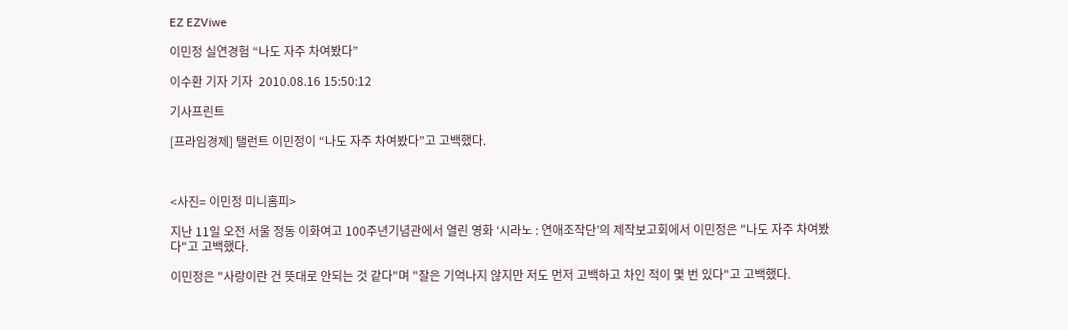EZ EZViwe

이민정 실연경험 “나도 자주 차여봤다”

이수환 기자 기자  2010.08.16 15:50:12

기사프린트

[프라임경제] 탤런트 이민정이 “나도 자주 차여봤다”고 고백했다.



<사진= 이민정 미니홈피>

지난 11일 오전 서울 정동 이화여고 100주년기념관에서 열린 영화 ‘시라노 : 연애조작단’의 제작보고회에서 이민정은 "나도 자주 차여봤다"고 고백했다.

이민정은 "사랑이란 건 뜻대로 안되는 것 같다"며 "잘은 기억나지 않지만 저도 먼저 고백하고 차인 적이 몇 번 있다"고 고백했다.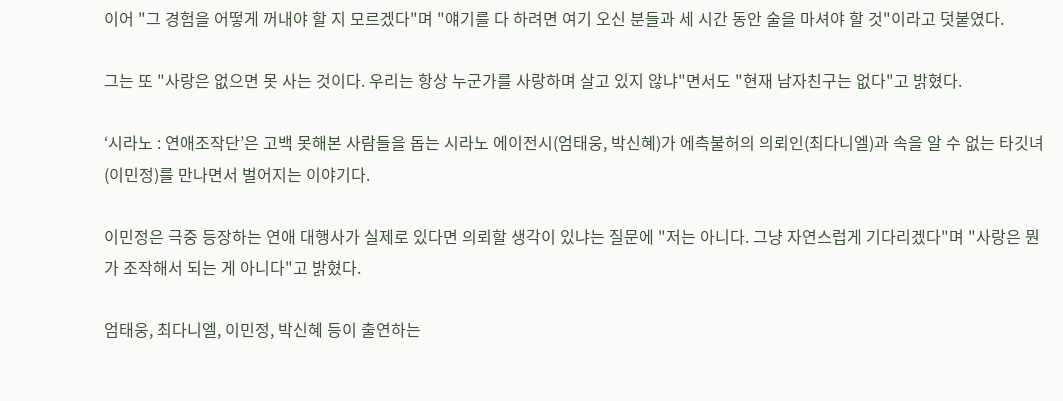이어 "그 경험을 어떻게 꺼내야 할 지 모르겠다"며 "얘기를 다 하려면 여기 오신 분들과 세 시간 동안 술을 마셔야 할 것"이라고 덧붙였다.

그는 또 "사랑은 없으면 못 사는 것이다. 우리는 항상 누군가를 사랑하며 살고 있지 않냐"면서도 "현재 남자친구는 없다"고 밝혔다.

‘시라노 : 연애조작단’은 고백 못해본 사람들을 돕는 시라노 에이전시(엄태웅, 박신혜)가 에측불허의 의뢰인(최다니엘)과 속을 알 수 없는 타깃녀(이민정)를 만나면서 벌어지는 이야기다.

이민정은 극중 등장하는 연애 대행사가 실제로 있다면 의뢰할 생각이 있냐는 질문에 "저는 아니다. 그냥 자연스럽게 기다리겠다"며 "사랑은 뭔가 조작해서 되는 게 아니다"고 밝혔다.

엄태웅, 최다니엘, 이민정, 박신혜 등이 출연하는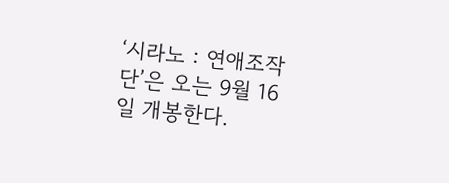‘시라노 : 연애조작단’은 오는 9월 16일 개봉한다.